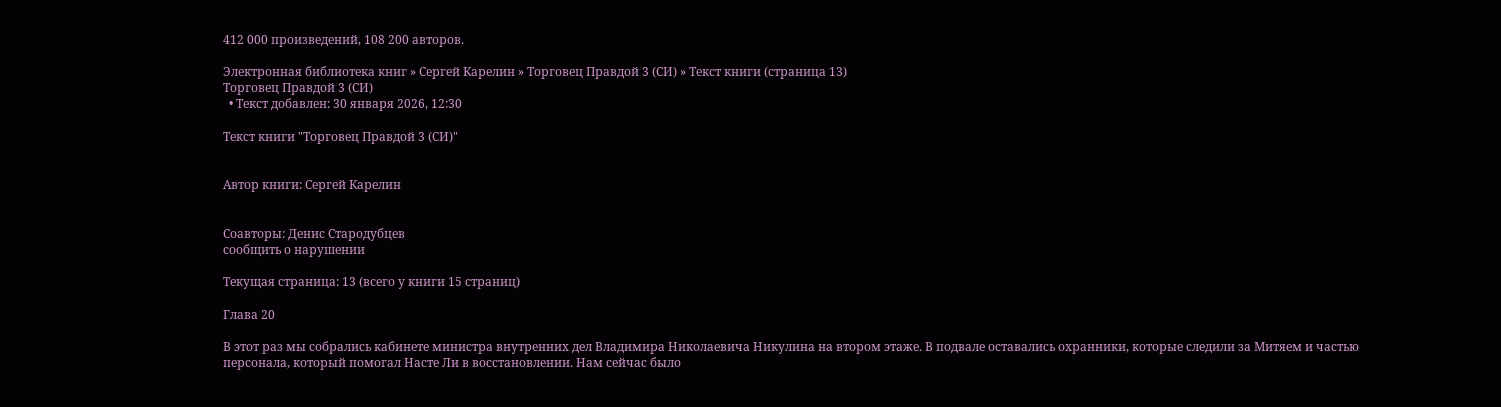412 000 произведений, 108 200 авторов.

Электронная библиотека книг » Сергей Карелин » Торговец Правдой 3 (СИ) » Текст книги (страница 13)
Торговец Правдой 3 (СИ)
  • Текст добавлен: 30 января 2026, 12:30

Текст книги "Торговец Правдой 3 (СИ)"


Автор книги: Сергей Карелин


Соавторы: Денис Стародубцев
сообщить о нарушении

Текущая страница: 13 (всего у книги 15 страниц)

Глава 20

В этот раз мы собрались кабинете министра внутренних дел Владимира Николаевича Никулина на втором этаже. В подвале оставались охранники, которые следили за Митяем и частью персонала, который помогал Насте Ли в восстановлении. Нам сейчас было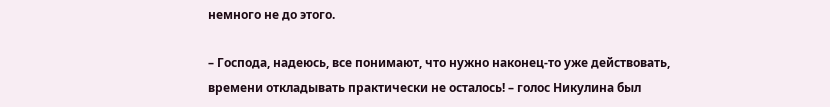немного не до этого.

– Господа, надеюсь, все понимают, что нужно наконец-то уже действовать, времени откладывать практически не осталось! – голос Никулина был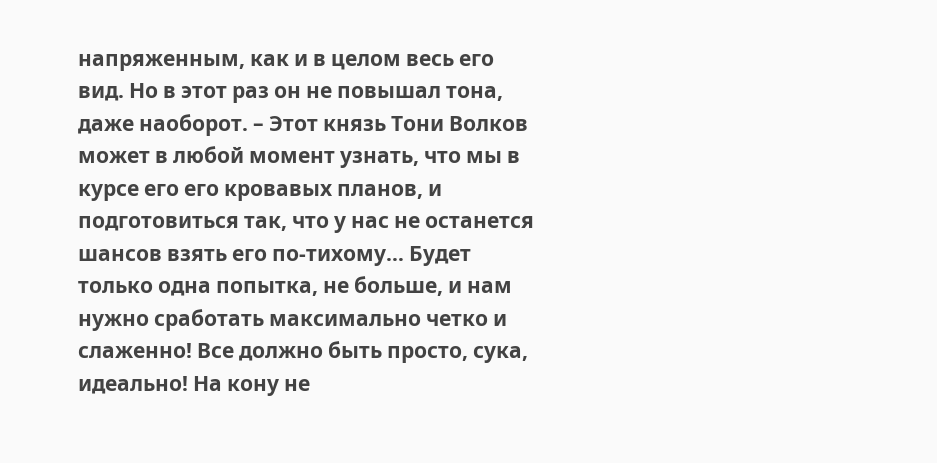напряженным, как и в целом весь его вид. Но в этот раз он не повышал тона, даже наоборот. – Этот князь Тони Волков может в любой момент узнать, что мы в курсе его его кровавых планов, и подготовиться так, что у нас не останется шансов взять его по-тихому… Будет только одна попытка, не больше, и нам нужно сработать максимально четко и слаженно! Все должно быть просто, сука, идеально! На кону не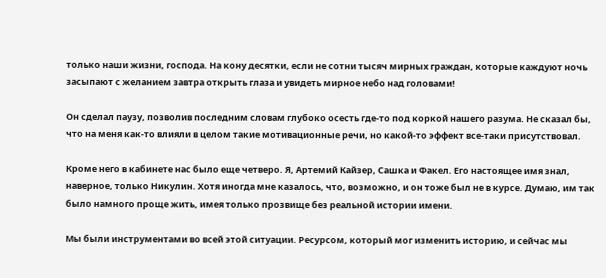только наши жизни, господа. На кону десятки, если не сотни тысяч мирных граждан, которые каждуют ночь засыпают с желанием завтра открыть глаза и увидеть мирное небо над головами!

Он сделал паузу, позволив последним словам глубоко осесть где-то под коркой нашего разума. Не сказал бы, что на меня как-то влияли в целом такие мотивационные речи, но какой-то эффект все-таки присутствовал.

Кроме него в кабинете нас было еще четверо. Я, Артемий Кайзер, Сашка и Факел. Его настоящее имя знал, наверное, только Никулин. Хотя иногда мне казалось, что, возможно, и он тоже был не в курсе. Думаю, им так было намного проще жить, имея только прозвище без реальной истории имени.

Мы были инструментами во всей этой ситуации. Ресурсом, который мог изменить историю, и сейчас мы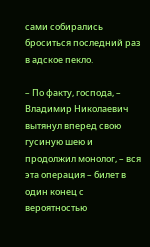сами собирались броситься последний раз в адское пекло.

– По факту, господа, – Владимир Николаевич вытянул вперед свою гусиную шею и продолжил монолог, – вся эта операция – билет в один конец с вероятностью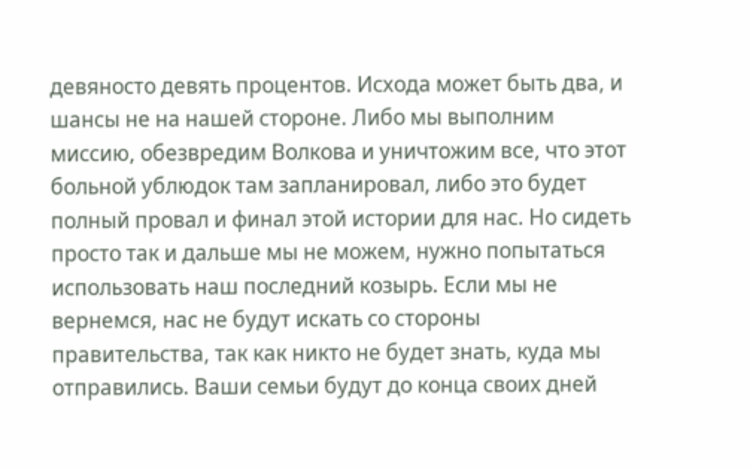девяносто девять процентов. Исхода может быть два, и шансы не на нашей стороне. Либо мы выполним миссию, обезвредим Волкова и уничтожим все, что этот больной ублюдок там запланировал, либо это будет полный провал и финал этой истории для нас. Но сидеть просто так и дальше мы не можем, нужно попытаться использовать наш последний козырь. Если мы не вернемся, нас не будут искать со стороны правительства, так как никто не будет знать, куда мы отправились. Ваши семьи будут до конца своих дней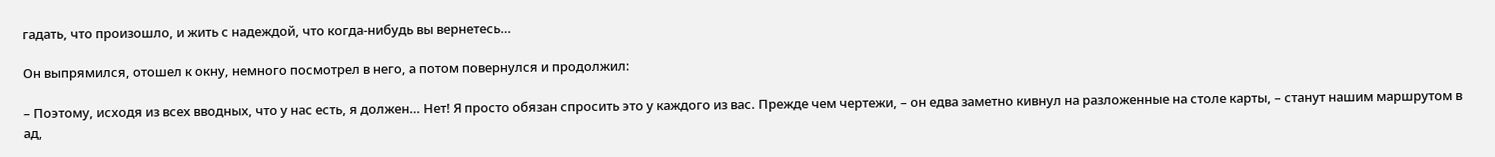гадать, что произошло, и жить с надеждой, что когда-нибудь вы вернетесь…

Он выпрямился, отошел к окну, немного посмотрел в него, а потом повернулся и продолжил:

– Поэтому, исходя из всех вводных, что у нас есть, я должен… Нет! Я просто обязан спросить это у каждого из вас. Прежде чем чертежи, – он едва заметно кивнул на разложенные на столе карты, – станут нашим маршрутом в ад,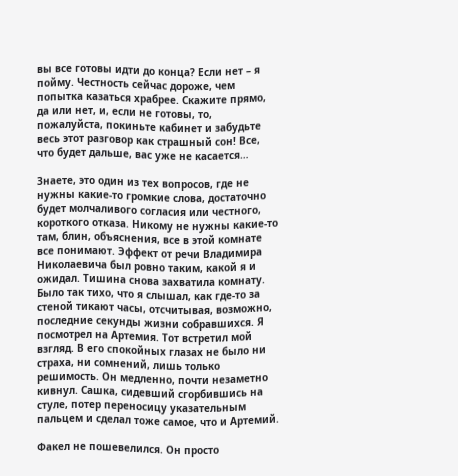вы все готовы идти до конца? Если нет – я пойму. Честность сейчас дороже, чем попытка казаться храбрее. Скажите прямо, да или нет, и, если не готовы, то, пожалуйста, покиньте кабинет и забудьте весь этот разговор как страшный сон! Все, что будет дальше, вас уже не касается…

Знаете, это один из тех вопросов, где не нужны какие-то громкие слова, достаточно будет молчаливого согласия или честного, короткого отказа. Никому не нужны какие-то там, блин, объяснения, все в этой комнате все понимают. Эффект от речи Владимира Николаевича был ровно таким, какой я и ожидал. Тишина снова захватила комнату. Было так тихо, что я слышал, как где-то за стеной тикают часы, отсчитывая, возможно, последние секунды жизни собравшихся. Я посмотрел на Артемия. Тот встретил мой взгляд. В его спокойных глазах не было ни страха, ни сомнений, лишь только решимость. Он медленно, почти незаметно кивнул. Сашка, сидевший сгорбившись на стуле, потер переносицу указательным пальцем и сделал тоже самое, что и Артемий.

Факел не пошевелился. Он просто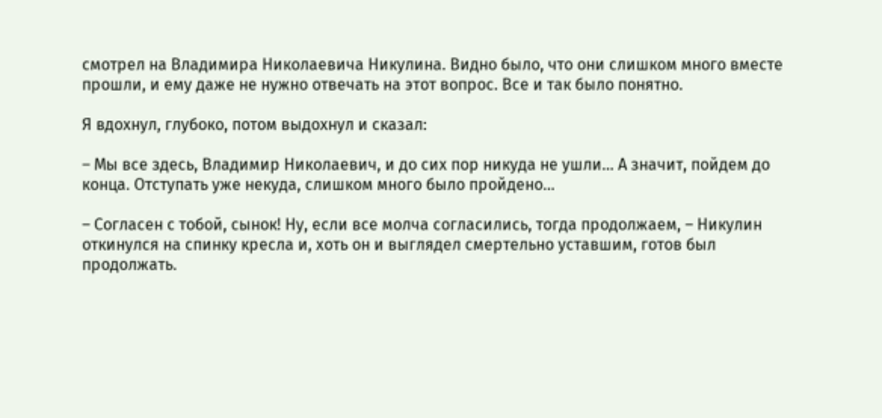смотрел на Владимира Николаевича Никулина. Видно было, что они слишком много вместе прошли, и ему даже не нужно отвечать на этот вопрос. Все и так было понятно.

Я вдохнул, глубоко, потом выдохнул и сказал:

– Мы все здесь, Владимир Николаевич, и до сих пор никуда не ушли… А значит, пойдем до конца. Отступать уже некуда, слишком много было пройдено…

– Согласен с тобой, сынок! Ну, если все молча согласились, тогда продолжаем, – Никулин откинулся на спинку кресла и, хоть он и выглядел смертельно уставшим, готов был продолжать.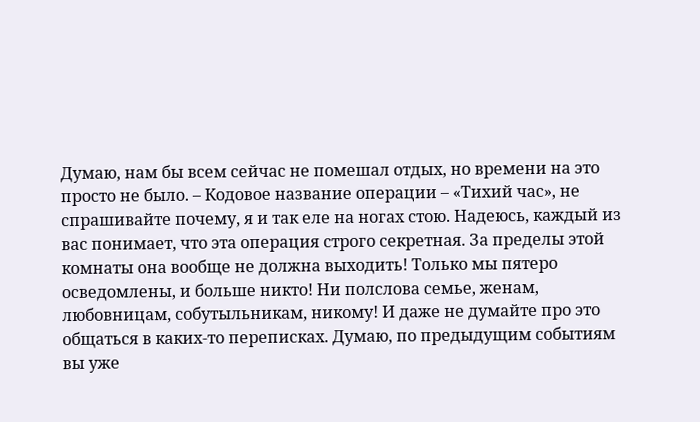Думаю, нам бы всем сейчас не помешал отдых, но времени на это просто не было. – Кодовое название операции – «Тихий час», не спрашивайте почему, я и так еле на ногах стою. Надеюсь, каждый из вас понимает, что эта операция строго секретная. За пределы этой комнаты она вообще не должна выходить! Только мы пятеро осведомлены, и больше никто! Ни полслова семье, женам, любовницам, собутыльникам, никому! И даже не думайте про это общаться в каких-то переписках. Думаю, по предыдущим событиям вы уже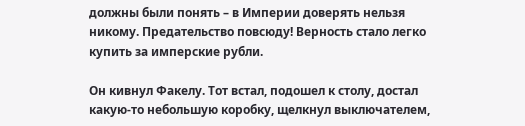должны были понять – в Империи доверять нельзя никому. Предательство повсюду! Верность стало легко купить за имперские рубли.

Он кивнул Факелу. Тот встал, подошел к столу, достал какую-то небольшую коробку, щелкнул выключателем,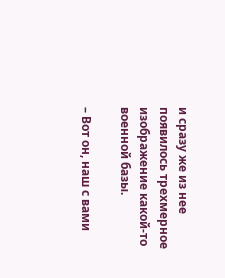и сразу же из нее появилось трехмерное изображение какой-то военной базы.

– Вот он, наш с вами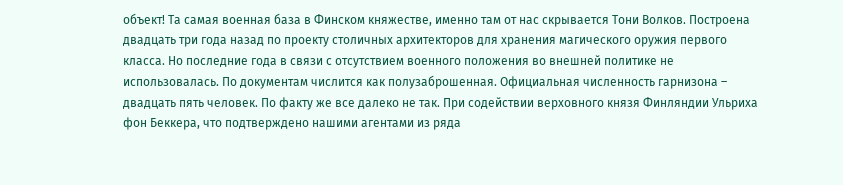объект! Та самая военная база в Финском княжестве, именно там от нас скрывается Тони Волков. Построена двадцать три года назад по проекту столичных архитекторов для хранения магического оружия первого класса. Но последние года в связи с отсутствием военного положения во внешней политике не использовалась. По документам числится как полузаброшенная. Официальная численность гарнизона – двадцать пять человек. По факту же все далеко не так. При содействии верховного князя Финляндии Ульриха фон Беккера, что подтверждено нашими агентами из ряда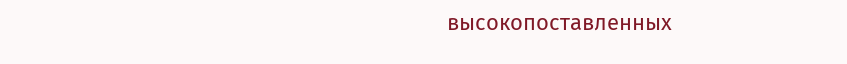высокопоставленных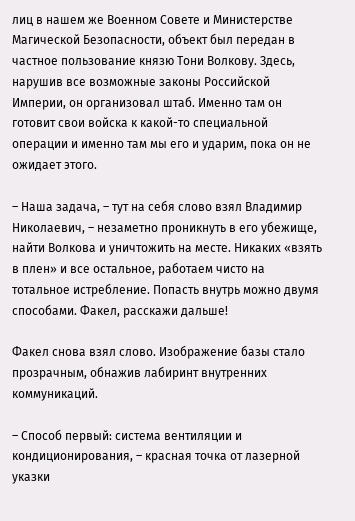лиц в нашем же Военном Совете и Министерстве Магической Безопасности, объект был передан в частное пользование князю Тони Волкову. Здесь, нарушив все возможные законы Российской Империи, он организовал штаб. Именно там он готовит свои войска к какой-то специальной операции и именно там мы его и ударим, пока он не ожидает этого.

– Наша задача, – тут на себя слово взял Владимир Николаевич, – незаметно проникнуть в его убежище, найти Волкова и уничтожить на месте. Никаких «взять в плен» и все остальное, работаем чисто на тотальное истребление. Попасть внутрь можно двумя способами. Факел, расскажи дальше!

Факел снова взял слово. Изображение базы стало прозрачным, обнажив лабиринт внутренних коммуникаций.

– Способ первый: система вентиляции и кондиционирования, – красная точка от лазерной указки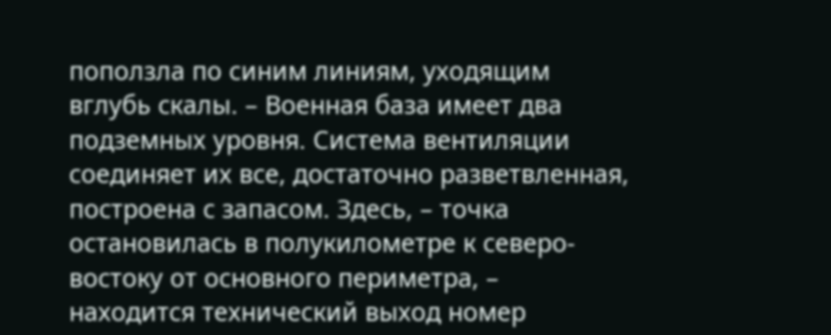поползла по синим линиям, уходящим вглубь скалы. – Военная база имеет два подземных уровня. Система вентиляции соединяет их все, достаточно разветвленная, построена с запасом. Здесь, – точка остановилась в полукилометре к северо-востоку от основного периметра, – находится технический выход номер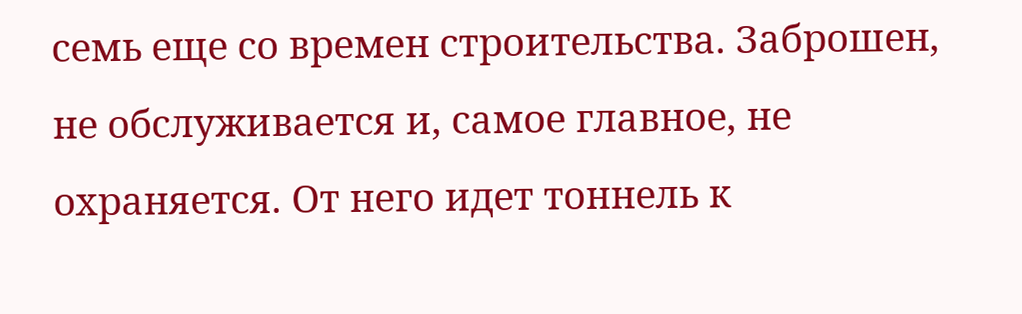семь еще со времен строительства. Заброшен, не обслуживается и, самое главное, не охраняется. От него идет тоннель к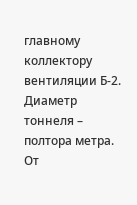главному коллектору вентиляции Б-2. Диаметр тоннеля – полтора метра. От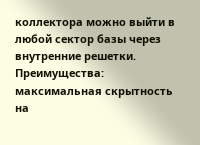коллектора можно выйти в любой сектор базы через внутренние решетки. Преимущества: максимальная скрытность на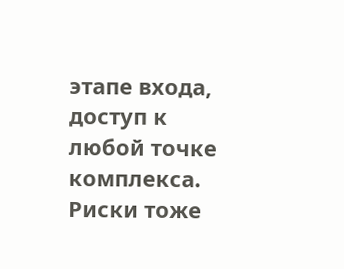этапе входа, доступ к любой точке комплекса. Риски тоже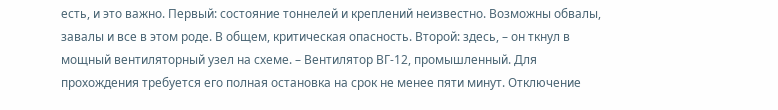есть, и это важно. Первый: состояние тоннелей и креплений неизвестно. Возможны обвалы, завалы и все в этом роде. В общем, критическая опасность. Второй: здесь, – он ткнул в мощный вентиляторный узел на схеме. – Вентилятор ВГ-12, промышленный. Для прохождения требуется его полная остановка на срок не менее пяти минут. Отключение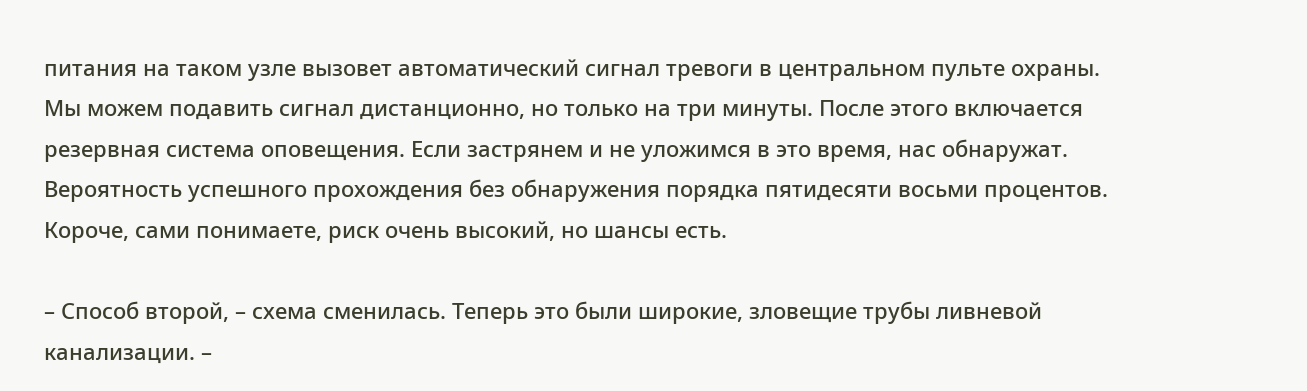питания на таком узле вызовет автоматический сигнал тревоги в центральном пульте охраны. Мы можем подавить сигнал дистанционно, но только на три минуты. После этого включается резервная система оповещения. Если застрянем и не уложимся в это время, нас обнаружат. Вероятность успешного прохождения без обнаружения порядка пятидесяти восьми процентов. Короче, сами понимаете, риск очень высокий, но шансы есть.

– Способ второй, – схема сменилась. Теперь это были широкие, зловещие трубы ливневой канализации. –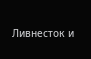Ливнесток и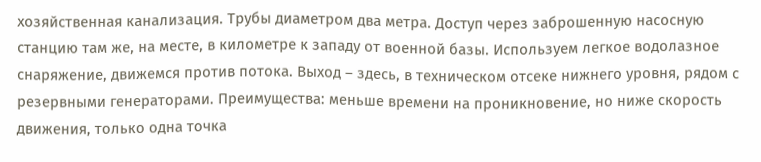хозяйственная канализация. Трубы диаметром два метра. Доступ через заброшенную насосную станцию там же, на месте, в километре к западу от военной базы. Используем легкое водолазное снаряжение, движемся против потока. Выход – здесь, в техническом отсеке нижнего уровня, рядом с резервными генераторами. Преимущества: меньше времени на проникновение, но ниже скорость движения, только одна точка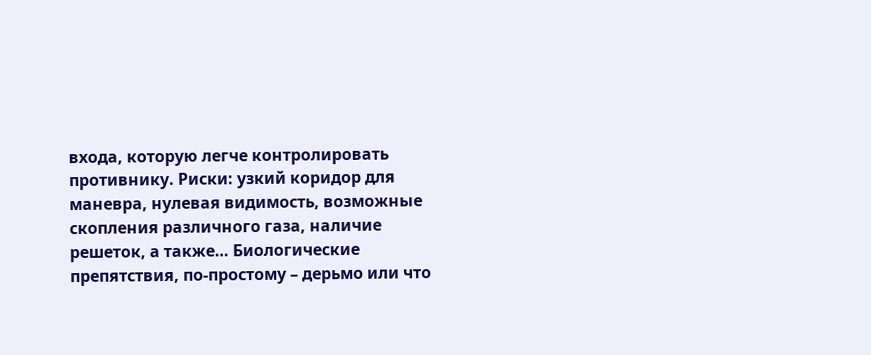входа, которую легче контролировать противнику. Риски: узкий коридор для маневра, нулевая видимость, возможные скопления различного газа, наличие решеток, а также… Биологические препятствия, по-простому – дерьмо или что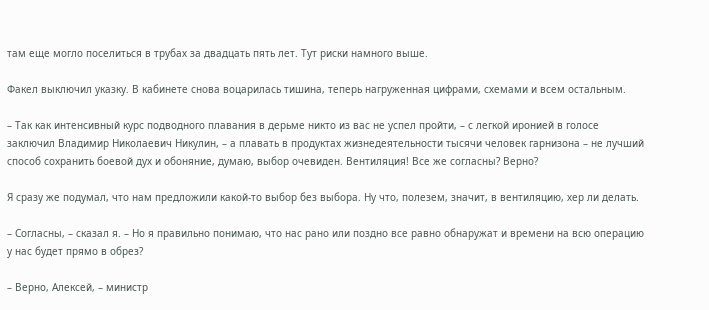там еще могло поселиться в трубах за двадцать пять лет. Тут риски намного выше.

Факел выключил указку. В кабинете снова воцарилась тишина, теперь нагруженная цифрами, схемами и всем остальным.

– Так как интенсивный курс подводного плавания в дерьме никто из вас не успел пройти, – с легкой иронией в голосе заключил Владимир Николаевич Никулин, – а плавать в продуктах жизнедеятельности тысячи человек гарнизона – не лучший способ сохранить боевой дух и обоняние, думаю, выбор очевиден. Вентиляция! Все же согласны? Верно?

Я сразу же подумал, что нам предложили какой-то выбор без выбора. Ну что, полезем, значит, в вентиляцию, хер ли делать.

– Согласны, – сказал я. – Но я правильно понимаю, что нас рано или поздно все равно обнаружат и времени на всю операцию у нас будет прямо в обрез?

– Верно, Алексей, – министр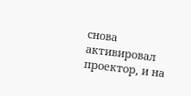снова активировал проектор, и на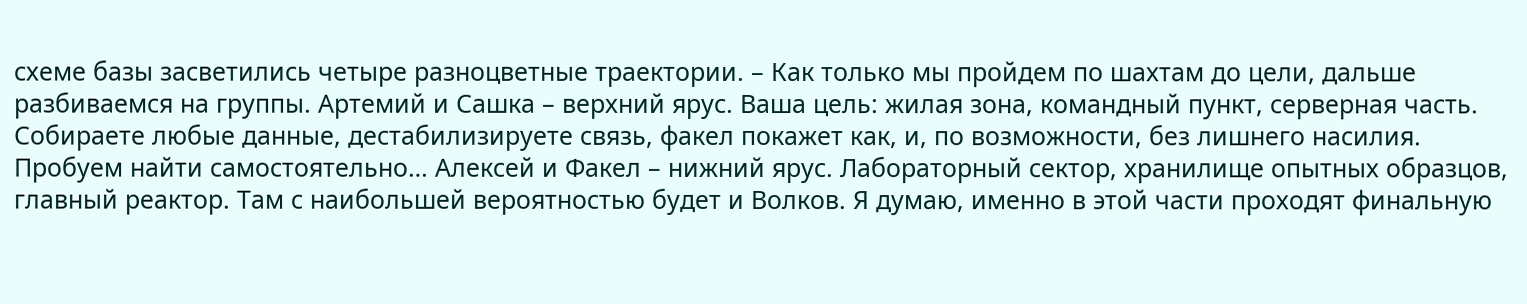схеме базы засветились четыре разноцветные траектории. – Как только мы пройдем по шахтам до цели, дальше разбиваемся на группы. Артемий и Сашка – верхний ярус. Ваша цель: жилая зона, командный пункт, серверная часть. Собираете любые данные, дестабилизируете связь, факел покажет как, и, по возможности, без лишнего насилия. Пробуем найти самостоятельно… Алексей и Факел – нижний ярус. Лабораторный сектор, хранилище опытных образцов, главный реактор. Там с наибольшей вероятностью будет и Волков. Я думаю, именно в этой части проходят финальную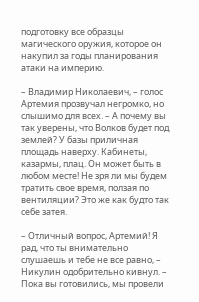подготовку все образцы магического оружия, которое он накупил за годы планирования атаки на империю.

– Владимир Николаевич, – голос Артемия прозвучал негромко, но слышимо для всех. – А почему вы так уверены, что Волков будет под землей? У базы приличная площадь наверху. Кабинеты, казармы, плац. Он может быть в любом месте! Не зря ли мы будем тратить свое время, ползая по вентиляции? Это же как будто так себе затея.

– Отличный вопрос, Артемий! Я рад, что ты внимательно слушаешь и тебе не все равно, – Никулин одобрительно кивнул. – Пока вы готовились, мы провели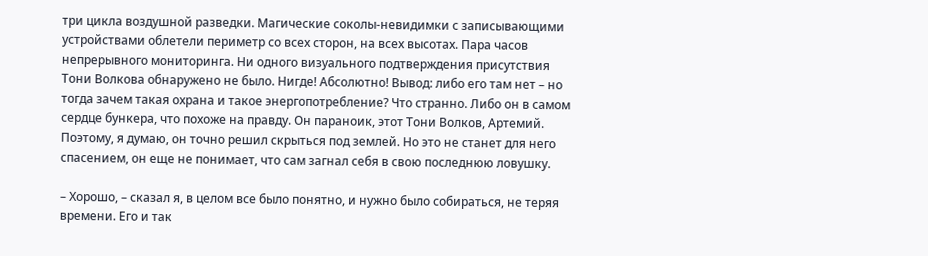три цикла воздушной разведки. Магические соколы-невидимки с записывающими устройствами облетели периметр со всех сторон, на всех высотах. Пара часов непрерывного мониторинга. Ни одного визуального подтверждения присутствия Тони Волкова обнаружено не было. Нигде! Абсолютно! Вывод: либо его там нет – но тогда зачем такая охрана и такое энергопотребление? Что странно. Либо он в самом сердце бункера, что похоже на правду. Он параноик, этот Тони Волков, Артемий. Поэтому, я думаю, он точно решил скрыться под землей. Но это не станет для него спасением, он еще не понимает, что сам загнал себя в свою последнюю ловушку.

– Хорошо, – сказал я, в целом все было понятно, и нужно было собираться, не теряя времени. Его и так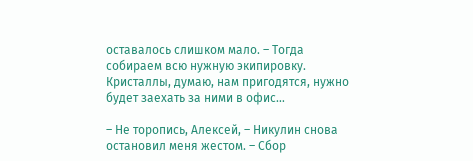оставалось слишком мало. – Тогда собираем всю нужную экипировку. Кристаллы, думаю, нам пригодятся, нужно будет заехать за ними в офис…

– Не торопись, Алексей, – Никулин снова остановил меня жестом. – Сбор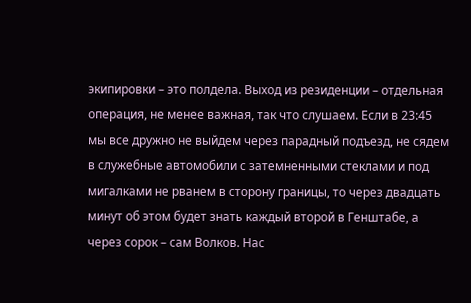экипировки – это полдела. Выход из резиденции – отдельная операция, не менее важная, так что слушаем. Если в 23:45 мы все дружно не выйдем через парадный подъезд, не сядем в служебные автомобили с затемненными стеклами и под мигалками не рванем в сторону границы, то через двадцать минут об этом будет знать каждый второй в Генштабе, а через сорок – сам Волков. Нас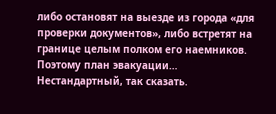либо остановят на выезде из города «для проверки документов», либо встретят на границе целым полком его наемников. Поэтому план эвакуации… Нестандартный, так сказать.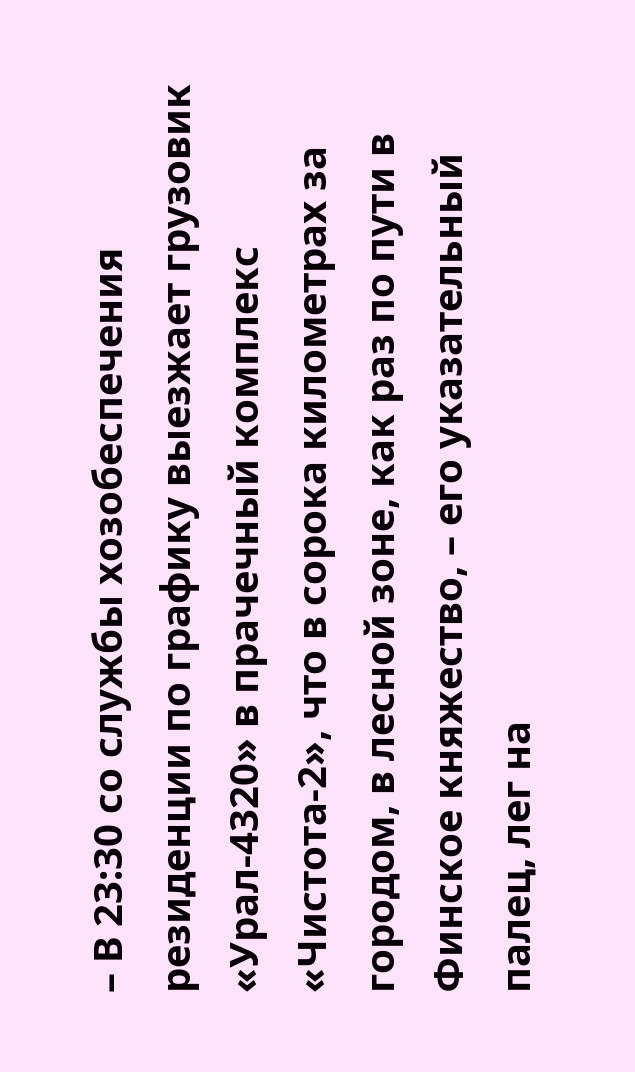– В 23:30 со службы хозобеспечения резиденции по графику выезжает грузовик «Урал-4320» в прачечный комплекс «Чистота-2», что в сорока километрах за городом, в лесной зоне, как раз по пути в Финское княжество, – его указательный палец, лег на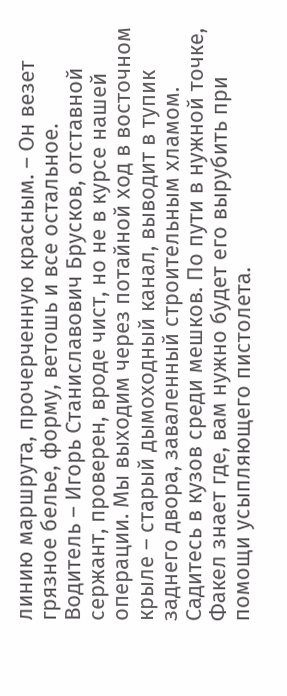линию маршрута, прочерченную красным. – Он везет грязное белье, форму, ветошь и все остальное. Водитель – Игорь Станиславович Брусков, отставной сержант, проверен, вроде чист, но не в курсе нашей операции. Мы выходим через потайной ход в восточном крыле – старый дымоходный канал, выводит в тупик заднего двора, заваленный строительным хламом. Садитесь в кузов среди мешков. По пути в нужной точке, Факел знает где, вам нужно будет его вырубить при помощи усыпляющего пистолета.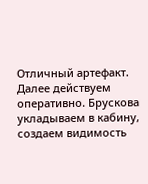Отличный артефакт. Далее действуем оперативно. Брускова укладываем в кабину, создаем видимость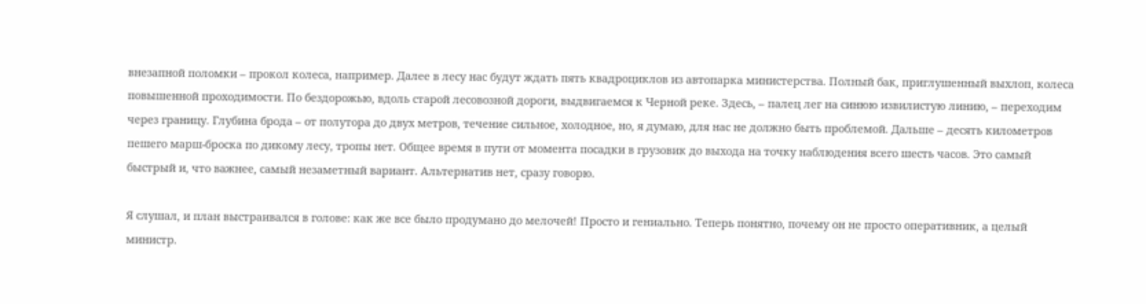внезапной поломки – прокол колеса, например. Далее в лесу нас будут ждать пять квадроциклов из автопарка министерства. Полный бак, приглушенный выхлоп, колеса повышенной проходимости. По бездорожью, вдоль старой лесовозной дороги, выдвигаемся к Черной реке. Здесь, – палец лег на синюю извилистую линию, – переходим через границу. Глубина брода – от полутора до двух метров, течение сильное, холодное, но, я думаю, для нас не должно быть проблемой. Дальше – десять километров пешего марш-броска по дикому лесу, тропы нет. Общее время в пути от момента посадки в грузовик до выхода на точку наблюдения всего шесть часов. Это самый быстрый и, что важнее, самый незаметный вариант. Альтернатив нет, сразу говорю.

Я слушал, и план выстраивался в голове: как же все было продумано до мелочей! Просто и гениально. Теперь понятно, почему он не просто оперативник, а целый министр.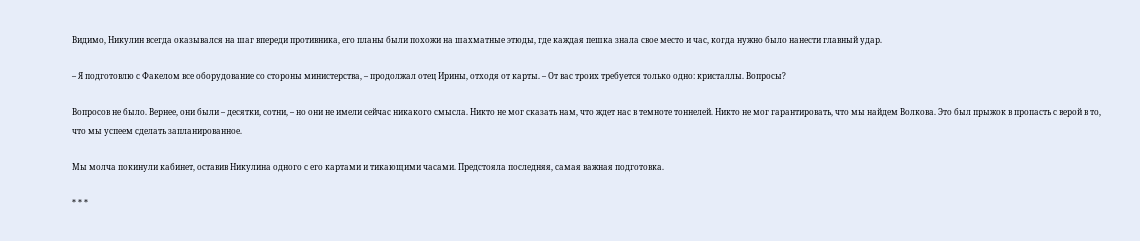Видимо, Никулин всегда оказывался на шаг впереди противника, его планы были похожи на шахматные этюды, где каждая пешка знала свое место и час, когда нужно было нанести главный удар.

– Я подготовлю с Факелом все оборудование со стороны министерства, – продолжал отец Ирины, отходя от карты. – От вас троих требуется только одно: кристаллы. Вопросы?

Вопросов не было. Вернее, они были – десятки, сотни, – но они не имели сейчас никакого смысла. Никто не мог сказать нам, что ждет нас в темноте тоннелей. Никто не мог гарантировать, что мы найдем Волкова. Это был прыжок в пропасть с верой в то, что мы успеем сделать запланированное.

Мы молча покинули кабинет, оставив Никулина одного с его картами и тикающими часами. Предстояла последняя, самая важная подготовка.

* * *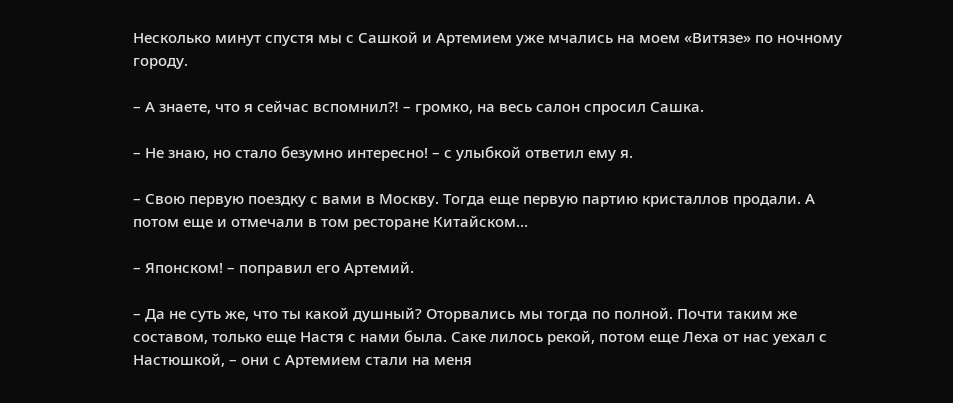Несколько минут спустя мы с Сашкой и Артемием уже мчались на моем «Витязе» по ночному городу.

– А знаете, что я сейчас вспомнил⁈ – громко, на весь салон спросил Сашка.

– Не знаю, но стало безумно интересно! – с улыбкой ответил ему я.

– Свою первую поездку с вами в Москву. Тогда еще первую партию кристаллов продали. А потом еще и отмечали в том ресторане Китайском…

– Японском! – поправил его Артемий.

– Да не суть же, что ты какой душный? Оторвались мы тогда по полной. Почти таким же составом, только еще Настя с нами была. Саке лилось рекой, потом еще Леха от нас уехал с Настюшкой, – они с Артемием стали на меня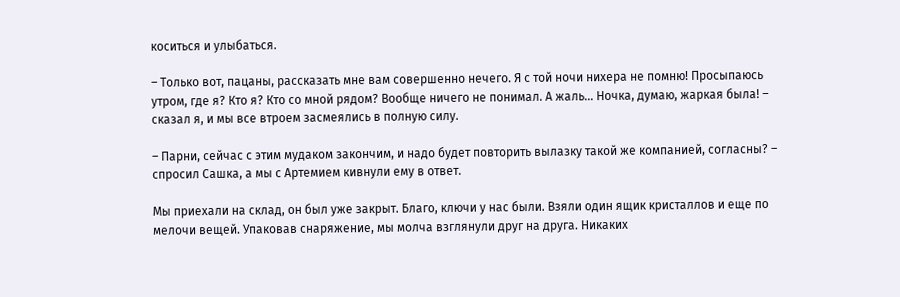коситься и улыбаться.

– Только вот, пацаны, рассказать мне вам совершенно нечего. Я с той ночи нихера не помню! Просыпаюсь утром, где я? Кто я? Кто со мной рядом? Вообще ничего не понимал. А жаль… Ночка, думаю, жаркая была! – сказал я, и мы все втроем засмеялись в полную силу.

– Парни, сейчас с этим мудаком закончим, и надо будет повторить вылазку такой же компанией, согласны? – спросил Сашка, а мы с Артемием кивнули ему в ответ.

Мы приехали на склад, он был уже закрыт. Благо, ключи у нас были. Взяли один ящик кристаллов и еще по мелочи вещей. Упаковав снаряжение, мы молча взглянули друг на друга. Никаких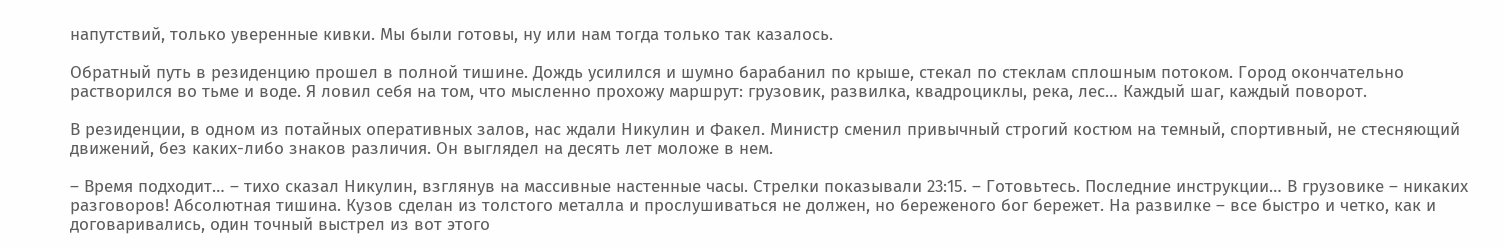напутствий, только уверенные кивки. Мы были готовы, ну или нам тогда только так казалось.

Обратный путь в резиденцию прошел в полной тишине. Дождь усилился и шумно барабанил по крыше, стекал по стеклам сплошным потоком. Город окончательно растворился во тьме и воде. Я ловил себя на том, что мысленно прохожу маршрут: грузовик, развилка, квадроциклы, река, лес… Каждый шаг, каждый поворот.

В резиденции, в одном из потайных оперативных залов, нас ждали Никулин и Факел. Министр сменил привычный строгий костюм на темный, спортивный, не стесняющий движений, без каких-либо знаков различия. Он выглядел на десять лет моложе в нем.

– Время подходит… – тихо сказал Никулин, взглянув на массивные настенные часы. Стрелки показывали 23:15. – Готовьтесь. Последние инструкции… В грузовике – никаких разговоров! Абсолютная тишина. Кузов сделан из толстого металла и прослушиваться не должен, но береженого бог бережет. На развилке – все быстро и четко, как и договаривались, один точный выстрел из вот этого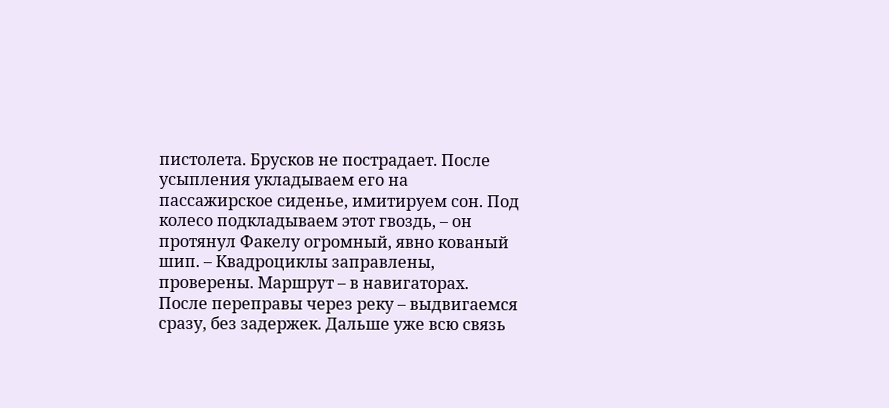пистолета. Брусков не пострадает. После усыпления укладываем его на пассажирское сиденье, имитируем сон. Под колесо подкладываем этот гвоздь, – он протянул Факелу огромный, явно кованый шип. – Квадроциклы заправлены, проверены. Маршрут – в навигаторах. После переправы через реку – выдвигаемся сразу, без задержек. Дальше уже всю связь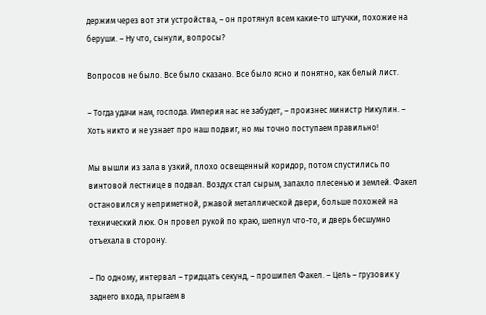держим через вот эти устройства, – он протянул всем какие-то штучки, похожие на беруши. – Ну что, сынули, вопросы?

Вопросов не было. Все было сказано. Все было ясно и понятно, как белый лист.

– Тогда удачи нам, господа. Империя нас не забудет, – произнес министр Никулин. – Хоть никто и не узнает про наш подвиг, но мы точно поступаем правильно!

Мы вышли из зала в узкий, плохо освещенный коридор, потом спустились по винтовой лестнице в подвал. Воздух стал сырым, запахло плесенью и землей. Факел остановился у неприметной, ржавой металлической двери, больше похожей на технический люк. Он провел рукой по краю, шепнул что-то, и дверь бесшумно отъехала в сторону.

– По одному, интервал – тридцать секунд, – прошипел Факел. – Цель – грузовик у заднего входа, прыгаем в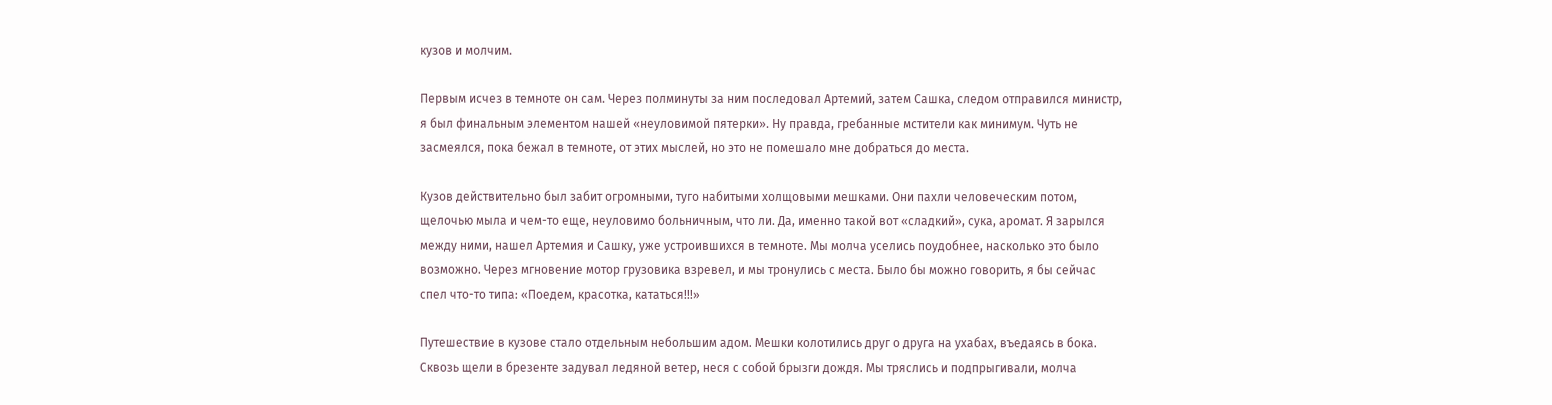кузов и молчим.

Первым исчез в темноте он сам. Через полминуты за ним последовал Артемий, затем Сашка, следом отправился министр, я был финальным элементом нашей «неуловимой пятерки». Ну правда, гребанные мстители как минимум. Чуть не засмеялся, пока бежал в темноте, от этих мыслей, но это не помешало мне добраться до места.

Кузов действительно был забит огромными, туго набитыми холщовыми мешками. Они пахли человеческим потом, щелочью мыла и чем-то еще, неуловимо больничным, что ли. Да, именно такой вот «сладкий», сука, аромат. Я зарылся между ними, нашел Артемия и Сашку, уже устроившихся в темноте. Мы молча уселись поудобнее, насколько это было возможно. Через мгновение мотор грузовика взревел, и мы тронулись с места. Было бы можно говорить, я бы сейчас спел что-то типа: «Поедем, красотка, кататься!!!»

Путешествие в кузове стало отдельным небольшим адом. Мешки колотились друг о друга на ухабах, въедаясь в бока. Сквозь щели в брезенте задувал ледяной ветер, неся с собой брызги дождя. Мы тряслись и подпрыгивали, молча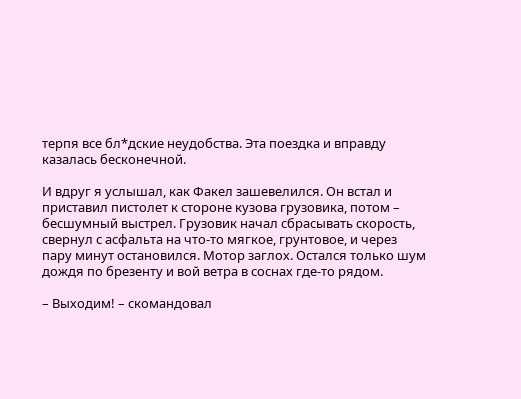терпя все бл*дские неудобства. Эта поездка и вправду казалась бесконечной.

И вдруг я услышал, как Факел зашевелился. Он встал и приставил пистолет к стороне кузова грузовика, потом – бесшумный выстрел. Грузовик начал сбрасывать скорость, свернул с асфальта на что-то мягкое, грунтовое, и через пару минут остановился. Мотор заглох. Остался только шум дождя по брезенту и вой ветра в соснах где-то рядом.

– Выходим! – скомандовал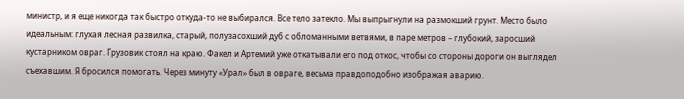министр, и я еще никогда так быстро откуда-то не выбирался. Все тело затекло. Мы выпрыгнули на размокший грунт. Место было идеальным: глухая лесная развилка, старый, полузасохший дуб с обломанными ветвями, в паре метров – глубокий, заросший кустарником овраг. Грузовик стоял на краю. Факел и Артемий уже откатывали его под откос, чтобы со стороны дороги он выглядел съехавшим. Я бросился помогать. Через минуту «Урал» был в овраге, весьма правдоподобно изображая аварию.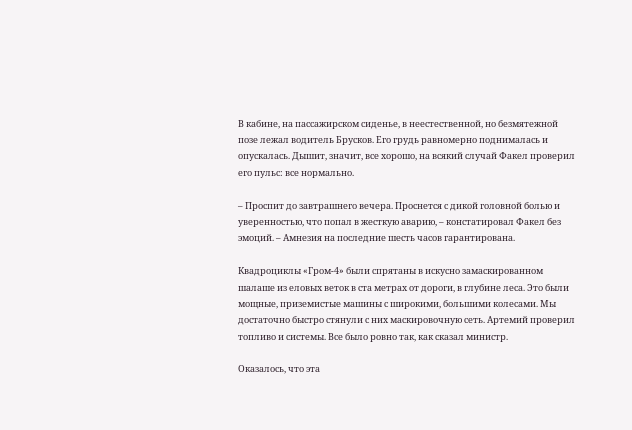В кабине, на пассажирском сиденье, в неестественной, но безмятежной позе лежал водитель Брусков. Его грудь равномерно поднималась и опускалась. Дышит, значит, все хорошо, на всякий случай Факел проверил его пульс: все нормально.

– Проспит до завтрашнего вечера. Проснется с дикой головной болью и уверенностью, что попал в жесткую аварию, – констатировал Факел без эмоций. – Амнезия на последние шесть часов гарантирована.

Квадроциклы «Гром-4» были спрятаны в искусно замаскированном шалаше из еловых веток в ста метрах от дороги, в глубине леса. Это были мощные, приземистые машины с широкими, большими колесами. Мы достаточно быстро стянули с них маскировочную сеть. Артемий проверил топливо и системы. Все было ровно так, как сказал министр.

Оказалось, что эта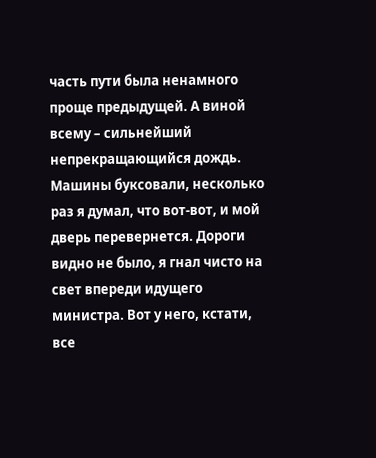часть пути была ненамного проще предыдущей. А виной всему – сильнейший непрекращающийся дождь. Машины буксовали, несколько раз я думал, что вот-вот, и мой дверь перевернется. Дороги видно не было, я гнал чисто на свет впереди идущего министра. Вот у него, кстати, все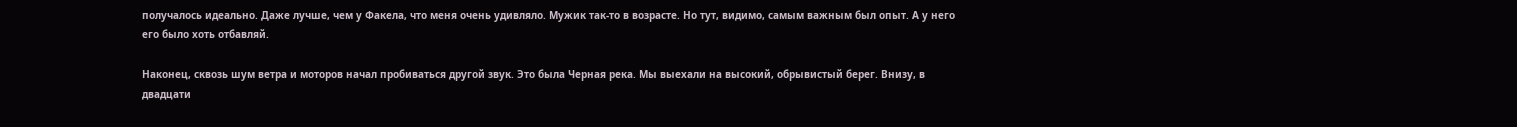получалось идеально. Даже лучше, чем у Факела, что меня очень удивляло. Мужик так-то в возрасте. Но тут, видимо, самым важным был опыт. А у него его было хоть отбавляй.

Наконец, сквозь шум ветра и моторов начал пробиваться другой звук. Это была Черная река. Мы выехали на высокий, обрывистый берег. Внизу, в двадцати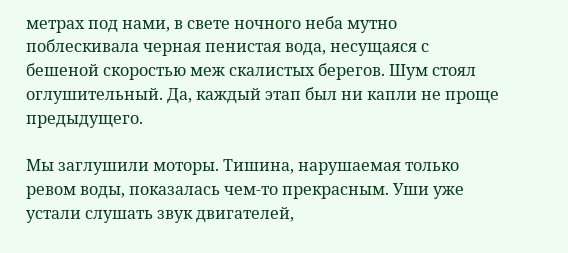метрах под нами, в свете ночного неба мутно поблескивала черная пенистая вода, несущаяся с бешеной скоростью меж скалистых берегов. Шум стоял оглушительный. Да, каждый этап был ни капли не проще предыдущего.

Мы заглушили моторы. Тишина, нарушаемая только ревом воды, показалась чем-то прекрасным. Уши уже устали слушать звук двигателей,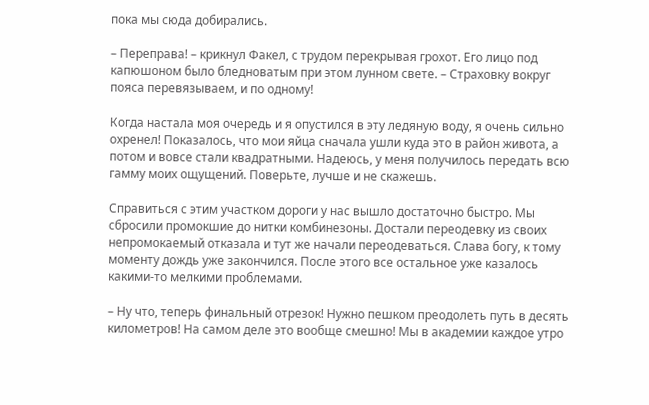пока мы сюда добирались.

– Переправа! – крикнул Факел, с трудом перекрывая грохот. Его лицо под капюшоном было бледноватым при этом лунном свете. – Страховку вокруг пояса перевязываем, и по одному!

Когда настала моя очередь и я опустился в эту ледяную воду, я очень сильно охренел! Показалось, что мои яйца сначала ушли куда это в район живота, а потом и вовсе стали квадратными. Надеюсь, у меня получилось передать всю гамму моих ощущений. Поверьте, лучше и не скажешь.

Справиться с этим участком дороги у нас вышло достаточно быстро. Мы сбросили промокшие до нитки комбинезоны. Достали переодевку из своих непромокаемый отказала и тут же начали переодеваться. Слава богу, к тому моменту дождь уже закончился. После этого все остальное уже казалось какими-то мелкими проблемами.

– Ну что, теперь финальный отрезок! Нужно пешком преодолеть путь в десять километров! На самом деле это вообще смешно! Мы в академии каждое утро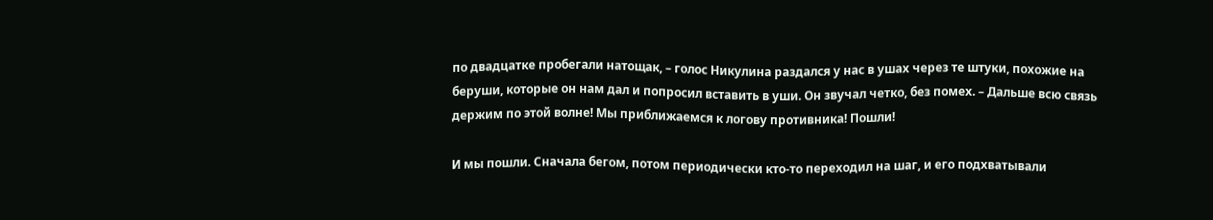по двадцатке пробегали натощак, – голос Никулина раздался у нас в ушах через те штуки, похожие на беруши, которые он нам дал и попросил вставить в уши. Он звучал четко, без помех. – Дальше всю связь держим по этой волне! Мы приближаемся к логову противника! Пошли!

И мы пошли. Сначала бегом, потом периодически кто-то переходил на шаг, и его подхватывали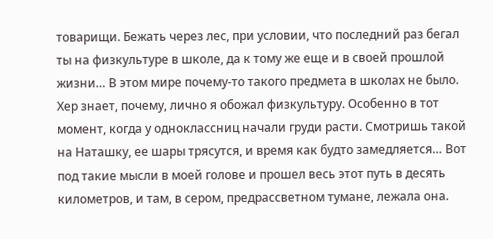товарищи. Бежать через лес, при условии, что последний раз бегал ты на физкультуре в школе, да к тому же еще и в своей прошлой жизни… В этом мире почему-то такого предмета в школах не было. Хер знает, почему, лично я обожал физкультуру. Особенно в тот момент, когда у одноклассниц начали груди расти. Смотришь такой на Наташку, ее шары трясутся, и время как будто замедляется… Вот под такие мысли в моей голове и прошел весь этот путь в десять километров, и там, в сером, предрассветном тумане, лежала она.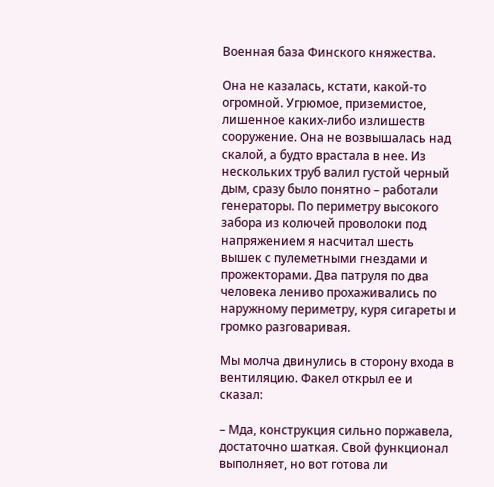Военная база Финского княжества.

Она не казалась, кстати, какой-то огромной. Угрюмое, приземистое, лишенное каких-либо излишеств сооружение. Она не возвышалась над скалой, а будто врастала в нее. Из нескольких труб валил густой черный дым, сразу было понятно – работали генераторы. По периметру высокого забора из колючей проволоки под напряжением я насчитал шесть вышек с пулеметными гнездами и прожекторами. Два патруля по два человека лениво прохаживались по наружному периметру, куря сигареты и громко разговаривая.

Мы молча двинулись в сторону входа в вентиляцию. Факел открыл ее и сказал:

– Мда, конструкция сильно поржавела, достаточно шаткая. Свой функционал выполняет, но вот готова ли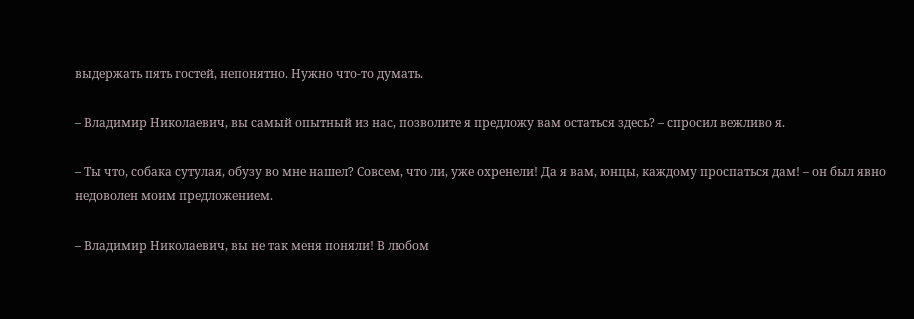выдержать пять гостей, непонятно. Нужно что-то думать.

– Владимир Николаевич, вы самый опытный из нас, позволите я предложу вам остаться здесь? – спросил вежливо я.

– Ты что, собака сутулая, обузу во мне нашел? Совсем, что ли, уже охренели! Да я вам, юнцы, каждому проспаться дам! – он был явно недоволен моим предложением.

– Владимир Николаевич, вы не так меня поняли! В любом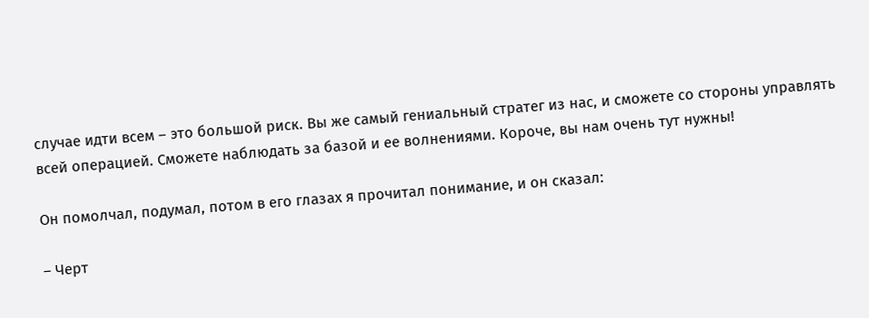случае идти всем – это большой риск. Вы же самый гениальный стратег из нас, и сможете со стороны управлять всей операцией. Сможете наблюдать за базой и ее волнениями. Короче, вы нам очень тут нужны!

Он помолчал, подумал, потом в его глазах я прочитал понимание, и он сказал:

– Черт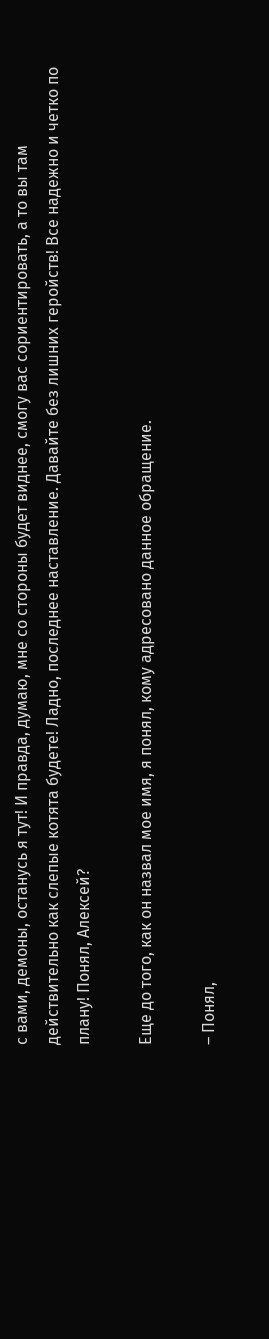с вами, демоны, останусь я тут! И правда, думаю, мне со стороны будет виднее, смогу вас сориентировать, а то вы там действительно как слепые котята будете! Ладно, последнее наставление. Давайте без лишних геройств! Все надежно и четко по плану! Понял, Алексей?

Еще до того, как он назвал мое имя, я понял, кому адресовано данное обращение.

– Понял,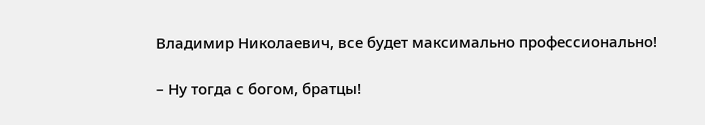Владимир Николаевич, все будет максимально профессионально!

– Ну тогда с богом, братцы!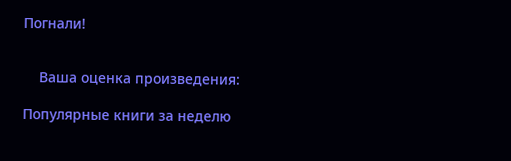Погнали!


    Ваша оценка произведения:

Популярные книги за неделю